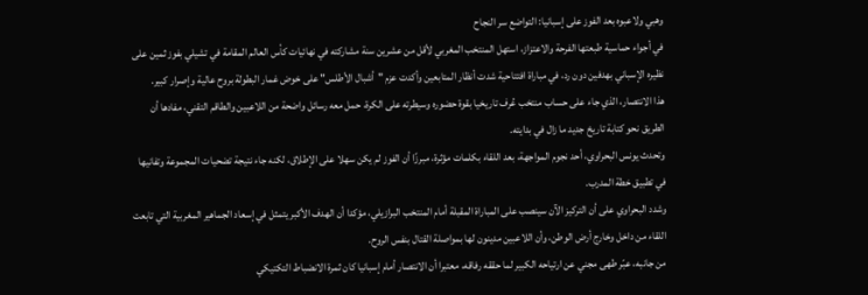وهبي ولاعبوه بعد الفوز على إسبانيا: التواضع سر النجاح
في أجواء حماسية طبعتها الفرحة والاعتزاز، استهل المنتخب المغربي لأقل من عشرين سنة مشاركته في نهائيات كأس العالم المقامة في تشيلي بفوز ثمين على نظيره الإسباني بهدفين دون رد، في مباراة افتتاحية شدت أنظار المتابعين وأكدت عزم "أشبال الأطلس" على خوض غمار البطولة بروح عالية وإصرار كبير.
هذا الانتصار، الذي جاء على حساب منتخب عُرف تاريخيا بقوة حضوره وسيطرته على الكرة، حمل معه رسائل واضحة من اللاعبين والطاقم التقني، مفادها أن الطريق نحو كتابة تاريخ جديد ما زال في بدايته.
وتحدث يونس البحراوي، أحد نجوم المواجهة، بعد اللقاء بكلمات مؤثرة، مبرزًا أن الفوز لم يكن سهلا على الإطلاق، لكنه جاء نتيجة تضحيات المجموعة وتفانيها في تطبيق خطة المدرب.
وشدد البحراوي على أن التركيز الآن سينصب على المباراة المقبلة أمام المنتخب البرازيلي، مؤكدا أن الهدف الأكبر يتمثل في إسعاد الجماهير المغربية التي تابعت اللقاء من داخل وخارج أرض الوطن، وأن اللاعبين مدينون لها بمواصلة القتال بنفس الروح.
من جانبه، عبّر طهى مجني عن ارتياحه الكبير لما حققه رفاقه، معتبرا أن الانتصار أمام إسبانيا كان ثمرة الانضباط التكتيكي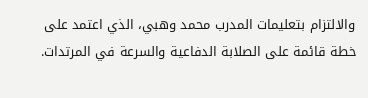والالتزام بتعليمات المدرب محمد وهبي، الذي اعتمد على خطة قائمة على الصلابة الدفاعية والسرعة في المرتدات.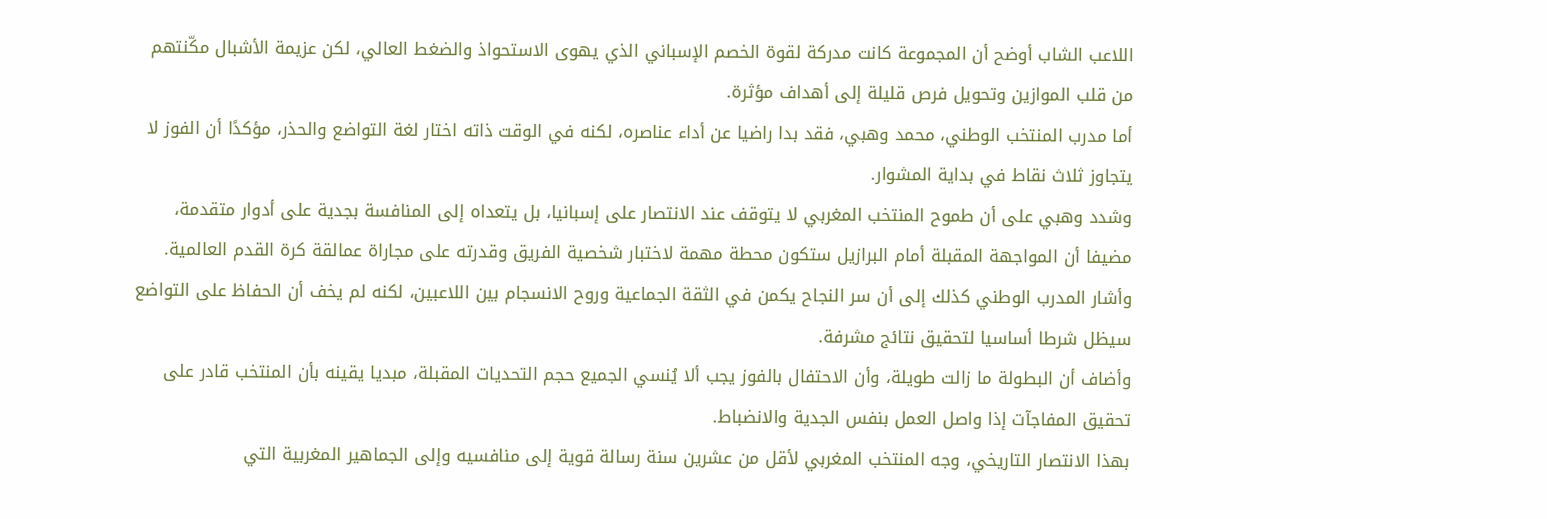اللاعب الشاب أوضح أن المجموعة كانت مدركة لقوة الخصم الإسباني الذي يهوى الاستحواذ والضغط العالي، لكن عزيمة الأشبال مكّنتهم من قلب الموازين وتحويل فرص قليلة إلى أهداف مؤثرة.
أما مدرب المنتخب الوطني، محمد وهبي، فقد بدا راضيا عن أداء عناصره، لكنه في الوقت ذاته اختار لغة التواضع والحذر، مؤكدًا أن الفوز لا يتجاوز ثلاث نقاط في بداية المشوار.
وشدد وهبي على أن طموح المنتخب المغربي لا يتوقف عند الانتصار على إسبانيا، بل يتعداه إلى المنافسة بجدية على أدوار متقدمة، مضيفا أن المواجهة المقبلة أمام البرازيل ستكون محطة مهمة لاختبار شخصية الفريق وقدرته على مجاراة عمالقة كرة القدم العالمية.
وأشار المدرب الوطني كذلك إلى أن سر النجاح يكمن في الثقة الجماعية وروح الانسجام بين اللاعبين، لكنه لم يخف أن الحفاظ على التواضع سيظل شرطا أساسيا لتحقيق نتائج مشرفة.
وأضاف أن البطولة ما زالت طويلة، وأن الاحتفال بالفوز يجب ألا يُنسي الجميع حجم التحديات المقبلة، مبديا يقينه بأن المنتخب قادر على تحقيق المفاجآت إذا واصل العمل بنفس الجدية والانضباط.
بهذا الانتصار التاريخي، وجه المنتخب المغربي لأقل من عشرين سنة رسالة قوية إلى منافسيه وإلى الجماهير المغربية التي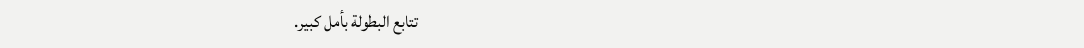تتابع البطولة بأمل كبير.